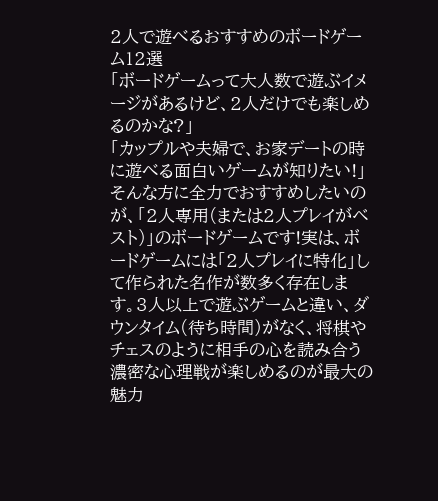2人で遊べるおすすめのボードゲーム12選
「ボードゲームって大人数で遊ぶイメージがあるけど、2人だけでも楽しめるのかな?」
「カップルや夫婦で、お家デートの時に遊べる面白いゲームが知りたい!」
そんな方に全力でおすすめしたいのが、「2人専用(または2人プレイがベスト)」のボードゲームです!実は、ボードゲームには「2人プレイに特化」して作られた名作が数多く存在します。3人以上で遊ぶゲームと違い、ダウンタイム(待ち時間)がなく、将棋やチェスのように相手の心を読み合う濃密な心理戦が楽しめるのが最大の魅力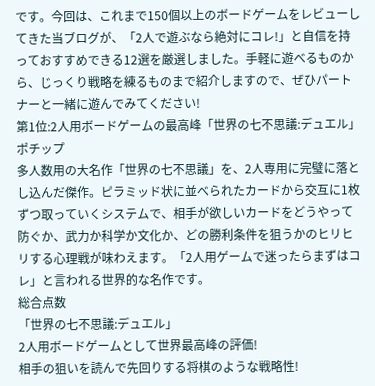です。今回は、これまで150個以上のボードゲームをレビューしてきた当ブログが、「2人で遊ぶなら絶対にコレ!」と自信を持っておすすめできる12選を厳選しました。手軽に遊べるものから、じっくり戦略を練るものまで紹介しますので、ぜひパートナーと一緒に遊んでみてください!
第1位:2人用ボードゲームの最高峰「世界の七不思議:デュエル」
ポチップ
多人数用の大名作「世界の七不思議」を、2人専用に完璧に落とし込んだ傑作。ピラミッド状に並べられたカードから交互に1枚ずつ取っていくシステムで、相手が欲しいカードをどうやって防ぐか、武力か科学か文化か、どの勝利条件を狙うかのヒリヒリする心理戦が味わえます。「2人用ゲームで迷ったらまずはコレ」と言われる世界的な名作です。
総合点数
「世界の七不思議:デュエル」
2人用ボードゲームとして世界最高峰の評価!
相手の狙いを読んで先回りする将棋のような戦略性!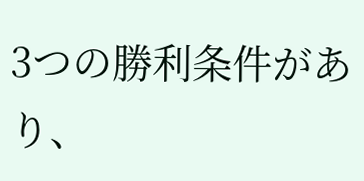3つの勝利条件があり、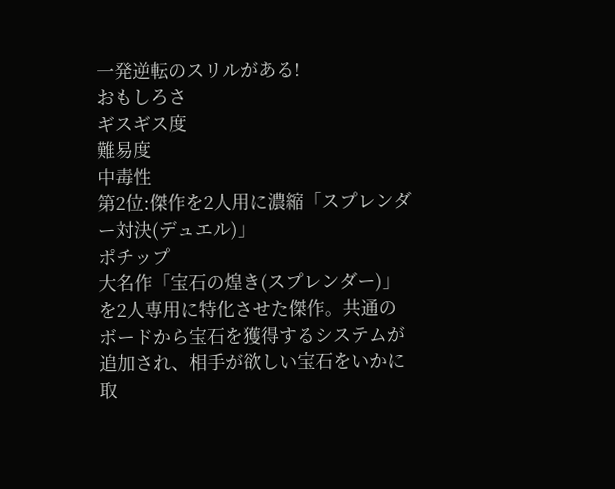一発逆転のスリルがある!
おもしろさ
ギスギス度
難易度
中毒性
第2位:傑作を2人用に濃縮「スプレンダー対決(デュエル)」
ポチップ
大名作「宝石の煌き(スプレンダー)」を2人専用に特化させた傑作。共通のボードから宝石を獲得するシステムが追加され、相手が欲しい宝石をいかに取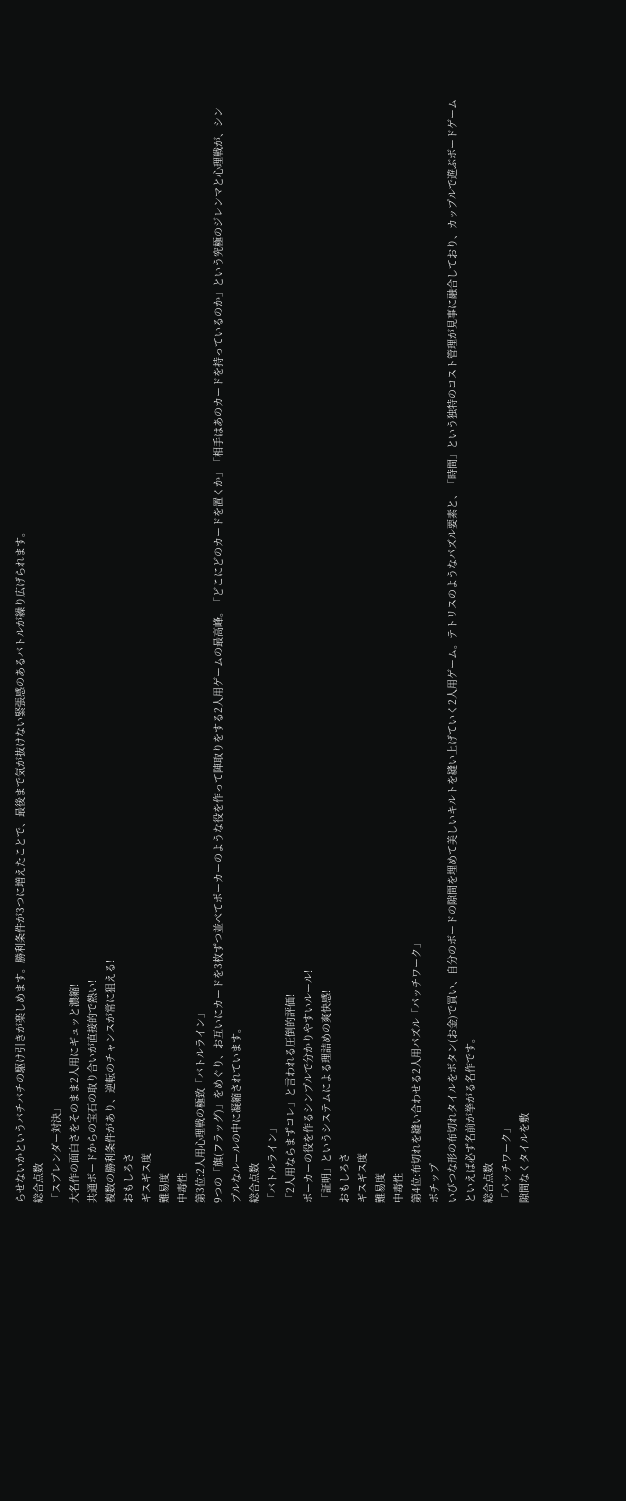らせないかというバチバチの駆け引きが楽しめます。勝利条件が3つに増えたことで、最後まで気が抜けない緊張感のあるバトルが繰り広げられます。
総合点数
「スプレンダー対決」
大名作の面白さをそのまま2人用にギュッと濃縮!
共通ボードからの宝石の取り合いが直接的で熱い!
複数の勝利条件があり、逆転のチャンスが常に狙える!
おもしろさ
ギスギス度
難易度
中毒性
第3位:2人用心理戦の極致「バトルライン」
9つの「旗(フラッグ)」をめぐり、お互いにカードを3枚ずつ並べてポーカーのような役を作って陣取りをする2人用ゲームの最高峰。「どこにどのカードを置くか」「相手はあのカードを持っているのか」という究極のジレンマと心理戦が、シンプルなルールの中に凝縮されています。
総合点数
「バトルライン」
「2人用ならまずコレ」と言われる圧倒的評価!
ポーカーの役を作るシンプルで分かりやすいルール!
「証明」というシステムによる理詰めの爽快感!
おもしろさ
ギスギス度
難易度
中毒性
第4位:布切れを縫い合わせる2人用パズル「パッチワーク」
ポチップ
いびつな形の布切れタイルをボタン(お金)で買い、自分のボードの隙間を埋めて美しいキルトを縫い上げていく2人用ゲーム。テトリスのようなパズル要素と、「時間」という独特のコスト管理が見事に融合しており、カップルで遊ぶボードゲームといえば必ず名前が挙がる名作です。
総合点数
「パッチワーク」
隙間なくタイルを敷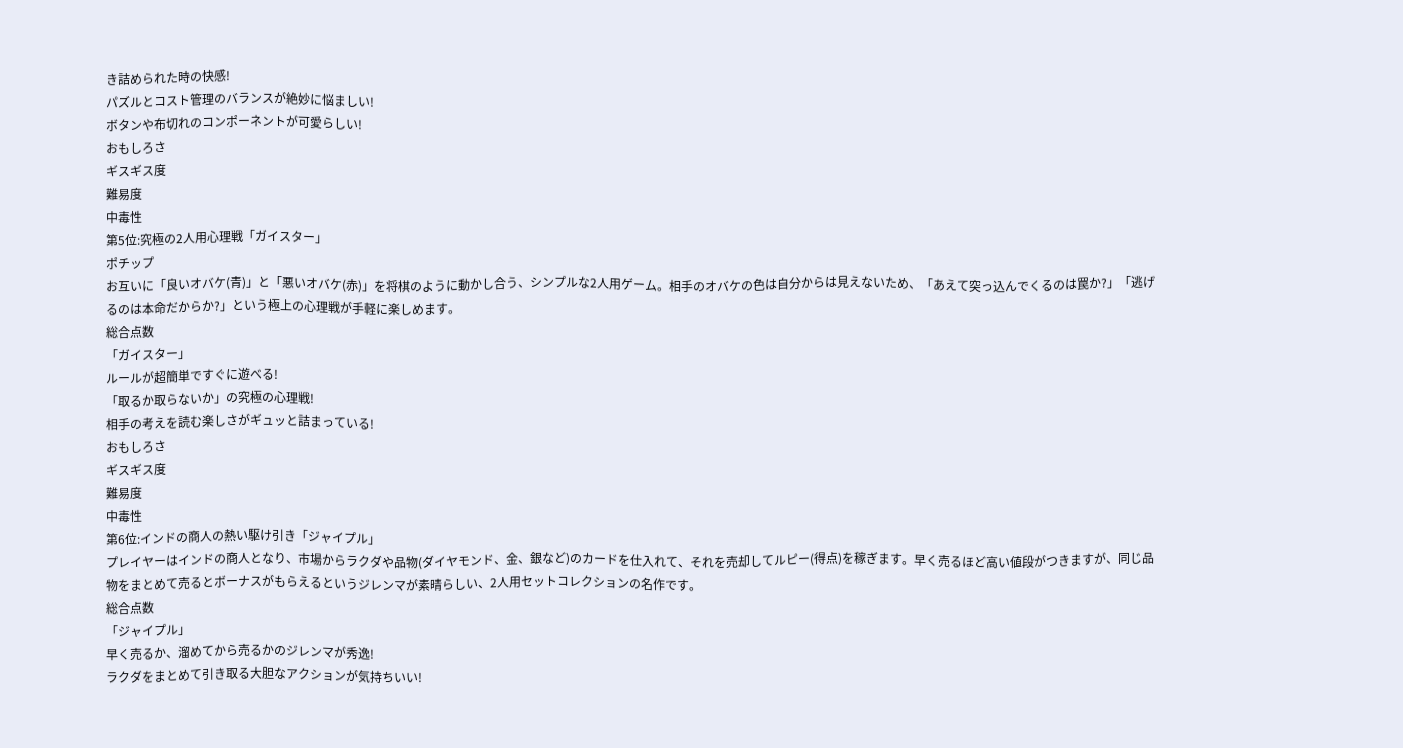き詰められた時の快感!
パズルとコスト管理のバランスが絶妙に悩ましい!
ボタンや布切れのコンポーネントが可愛らしい!
おもしろさ
ギスギス度
難易度
中毒性
第5位:究極の2人用心理戦「ガイスター」
ポチップ
お互いに「良いオバケ(青)」と「悪いオバケ(赤)」を将棋のように動かし合う、シンプルな2人用ゲーム。相手のオバケの色は自分からは見えないため、「あえて突っ込んでくるのは罠か?」「逃げるのは本命だからか?」という極上の心理戦が手軽に楽しめます。
総合点数
「ガイスター」
ルールが超簡単ですぐに遊べる!
「取るか取らないか」の究極の心理戦!
相手の考えを読む楽しさがギュッと詰まっている!
おもしろさ
ギスギス度
難易度
中毒性
第6位:インドの商人の熱い駆け引き「ジャイプル」
プレイヤーはインドの商人となり、市場からラクダや品物(ダイヤモンド、金、銀など)のカードを仕入れて、それを売却してルピー(得点)を稼ぎます。早く売るほど高い値段がつきますが、同じ品物をまとめて売るとボーナスがもらえるというジレンマが素晴らしい、2人用セットコレクションの名作です。
総合点数
「ジャイプル」
早く売るか、溜めてから売るかのジレンマが秀逸!
ラクダをまとめて引き取る大胆なアクションが気持ちいい!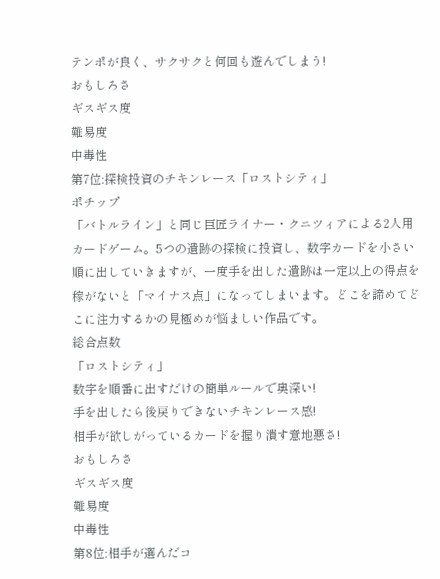テンポが良く、サクサクと何回も遊んでしまう!
おもしろさ
ギスギス度
難易度
中毒性
第7位:探検投資のチキンレース「ロストシティ」
ポチップ
「バトルライン」と同じ巨匠ライナー・クニツィアによる2人用カードゲーム。5つの遺跡の探検に投資し、数字カードを小さい順に出していきますが、一度手を出した遺跡は一定以上の得点を稼がないと「マイナス点」になってしまいます。どこを諦めてどこに注力するかの見極めが悩ましい作品です。
総合点数
「ロストシティ」
数字を順番に出すだけの簡単ルールで奥深い!
手を出したら後戻りできないチキンレース感!
相手が欲しがっているカードを握り潰す意地悪さ!
おもしろさ
ギスギス度
難易度
中毒性
第8位:相手が選んだコ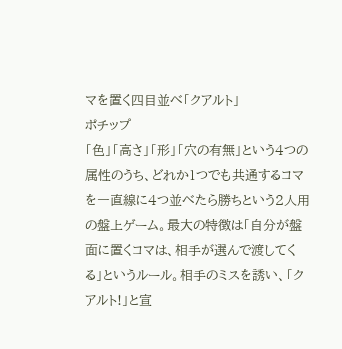マを置く四目並べ「クアルト」
ポチップ
「色」「高さ」「形」「穴の有無」という4つの属性のうち、どれか1つでも共通するコマを一直線に4つ並べたら勝ちという2人用の盤上ゲーム。最大の特徴は「自分が盤面に置くコマは、相手が選んで渡してくる」というルール。相手のミスを誘い、「クアルト!」と宣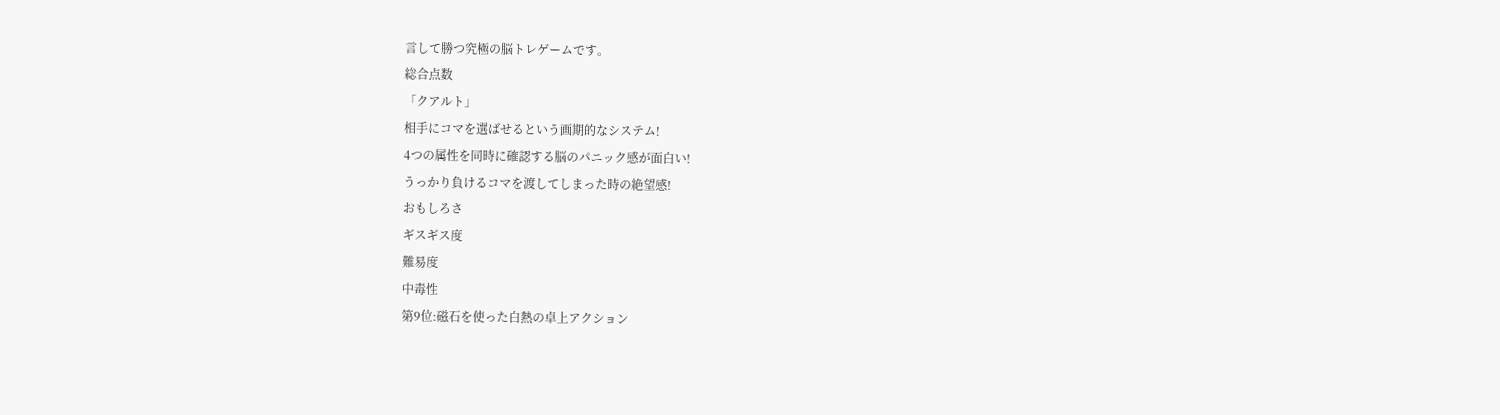言して勝つ究極の脳トレゲームです。
総合点数
「クアルト」
相手にコマを選ばせるという画期的なシステム!
4つの属性を同時に確認する脳のパニック感が面白い!
うっかり負けるコマを渡してしまった時の絶望感!
おもしろさ
ギスギス度
難易度
中毒性
第9位:磁石を使った白熱の卓上アクション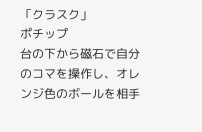「クラスク」
ポチップ
台の下から磁石で自分のコマを操作し、オレンジ色のボールを相手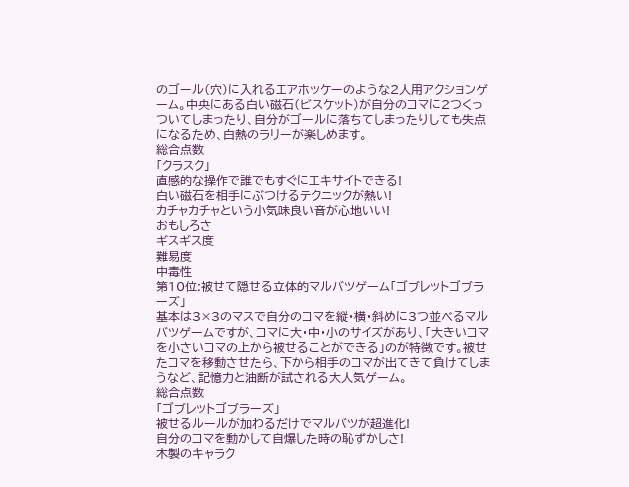のゴール(穴)に入れるエアホッケーのような2人用アクションゲーム。中央にある白い磁石(ビスケット)が自分のコマに2つくっついてしまったり、自分がゴールに落ちてしまったりしても失点になるため、白熱のラリーが楽しめます。
総合点数
「クラスク」
直感的な操作で誰でもすぐにエキサイトできる!
白い磁石を相手にぶつけるテクニックが熱い!
カチャカチャという小気味良い音が心地いい!
おもしろさ
ギスギス度
難易度
中毒性
第10位:被せて隠せる立体的マルバツゲーム「ゴブレットゴブラーズ」
基本は3×3のマスで自分のコマを縦・横・斜めに3つ並べるマルバツゲームですが、コマに大・中・小のサイズがあり、「大きいコマを小さいコマの上から被せることができる」のが特徴です。被せたコマを移動させたら、下から相手のコマが出てきて負けてしまうなど、記憶力と油断が試される大人気ゲーム。
総合点数
「ゴブレットゴブラーズ」
被せるルールが加わるだけでマルバツが超進化!
自分のコマを動かして自爆した時の恥ずかしさ!
木製のキャラク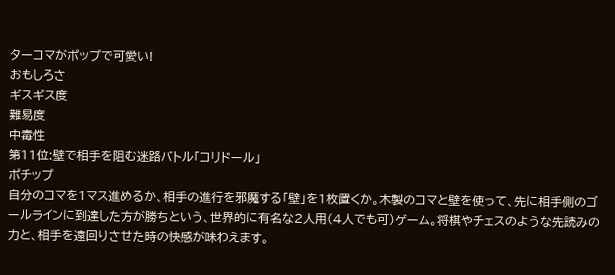ターコマがポップで可愛い!
おもしろさ
ギスギス度
難易度
中毒性
第11位:壁で相手を阻む迷路バトル「コリドール」
ポチップ
自分のコマを1マス進めるか、相手の進行を邪魔する「壁」を1枚置くか。木製のコマと壁を使って、先に相手側のゴールラインに到達した方が勝ちという、世界的に有名な2人用(4人でも可)ゲーム。将棋やチェスのような先読みの力と、相手を遠回りさせた時の快感が味わえます。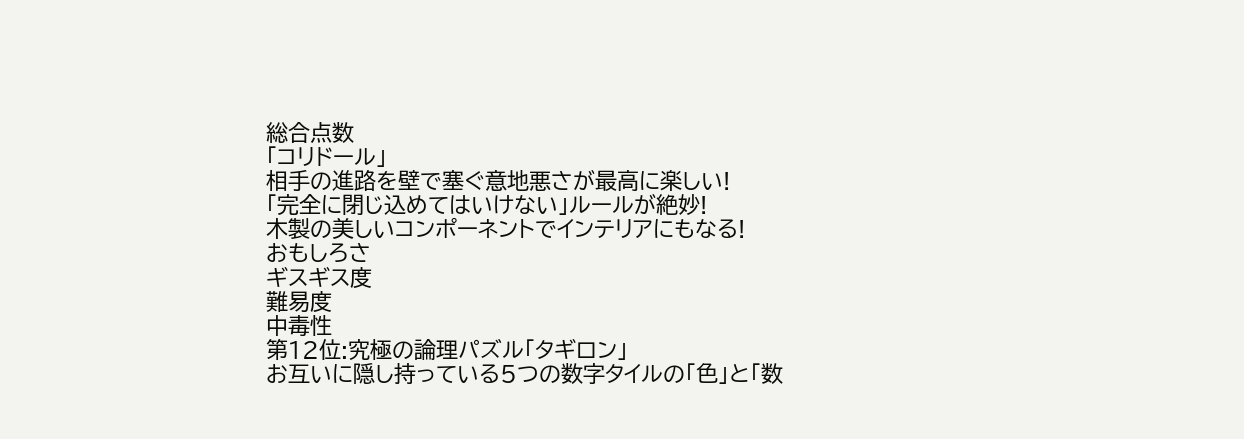総合点数
「コリドール」
相手の進路を壁で塞ぐ意地悪さが最高に楽しい!
「完全に閉じ込めてはいけない」ルールが絶妙!
木製の美しいコンポーネントでインテリアにもなる!
おもしろさ
ギスギス度
難易度
中毒性
第12位:究極の論理パズル「タギロン」
お互いに隠し持っている5つの数字タイルの「色」と「数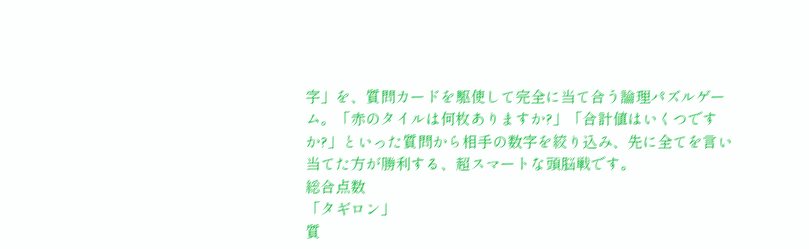字」を、質問カードを駆使して完全に当て合う論理パズルゲーム。「赤のタイルは何枚ありますか?」「合計値はいくつですか?」といった質問から相手の数字を絞り込み、先に全てを言い当てた方が勝利する、超スマートな頭脳戦です。
総合点数
「タギロン」
質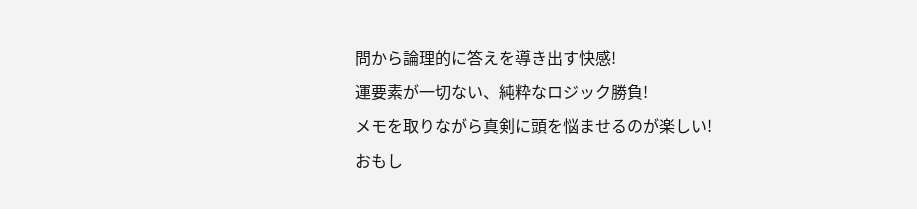問から論理的に答えを導き出す快感!
運要素が一切ない、純粋なロジック勝負!
メモを取りながら真剣に頭を悩ませるのが楽しい!
おもし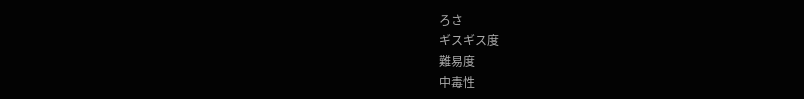ろさ
ギスギス度
難易度
中毒性